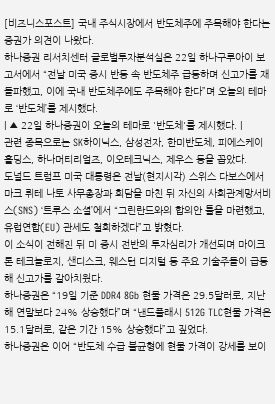[비즈니스포스트] 국내 주식시장에서 반도체주에 주목해야 한다는 증권가 의견이 나왔다.
하나증권 리서치센터 글로벌투자분석실은 22일 하나구루아이 보고서에서 “전날 미국 증시 반등 속 반도체주 급등하며 신고가를 재돌파했고, 이에 국내 반도체주에도 주목해야 한다”며 오늘의 테마로 ‘반도체’를 제시했다.
| ▲ 22일 하나증권이 오늘의 테마로 '반도체'를 제시했다. |
관련 종목으로는 SK하이닉스, 삼성전자, 한미반도체, 피에스케이홀딩스, 하나머티리얼즈, 이오테크닉스, 제우스 등을 꼽았다.
도널드 트럼프 미국 대통령은 전날(현지시각) 스위스 다보스에서 마크 뤼테 나토 사무총장과 회담을 마친 뒤 자신의 사회관계망서비스(SNS) ‘트루스 소셜’에서 “그린란드와의 합의안 틀을 마련했고, 유럽연합(EU) 관세도 철회하겠다”고 밝혔다.
이 소식이 전해진 뒤 미 증시 전반의 투자심리가 개선되며 마이크론 테크놀로지, 샌디스크, 웨스턴 디지털 등 주요 기술주들이 급등해 신고가를 갈아치웠다.
하나증권은 “19일 기준 DDR4 8Gb 현물 가격은 29.5달러로, 지난해 연말보다 24% 상승했다”며 “낸드플래시 512G TLC현물 가격은 15.1달러로, 같은 기간 15% 상승했다”고 짚었다.
하나증권은 이어 “반도체 수급 불균형에 현물 가격이 강세를 보이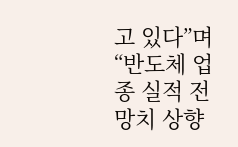고 있다”며 “반도체 업종 실적 전망치 상향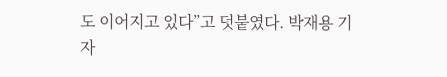도 이어지고 있다”고 덧붙였다. 박재용 기자